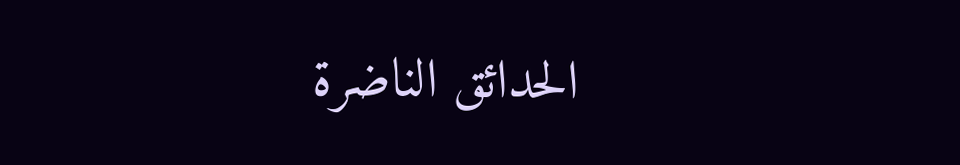الحدائق الناضرة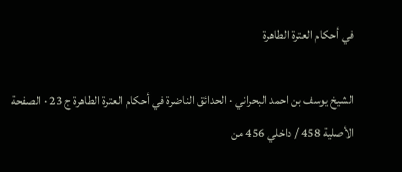في أحكام العترة الطاهرة

الشيخ يوسف بن احمد البحراني · الحدائق الناضرة في أحكام العترة الطاهرة ج 23 · الصفحة الأصلية 458 / داخلي 456 من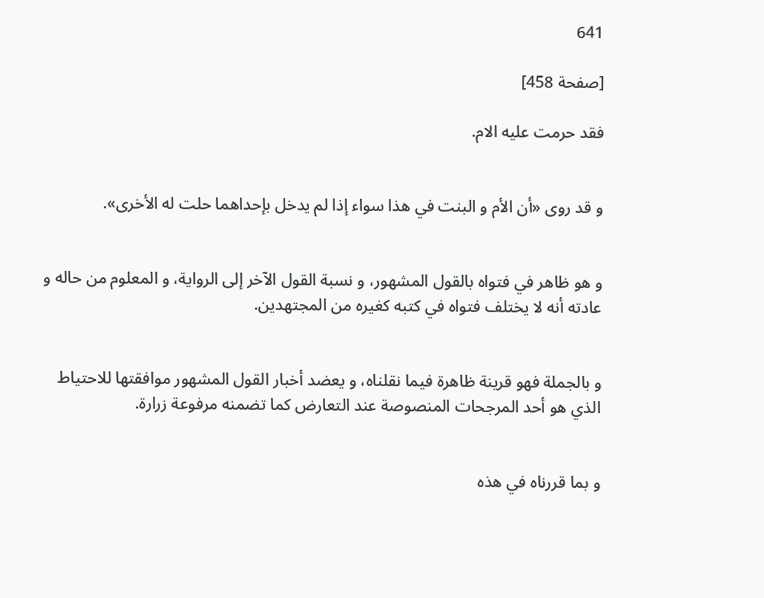641

[صفحة 458]

فقد حرمت عليه الام.


و قد روى «أن الأم و البنت في هذا سواء إذا لم يدخل بإحداهما حلت له الأخرى».


و هو ظاهر في فتواه بالقول المشهور، و نسبة القول الآخر إلى الرواية، و المعلوم من حاله و عادته أنه لا يختلف فتواه في كتبه كغيره من المجتهدين.


و بالجملة فهو قرينة ظاهرة فيما نقلناه، و يعضد أخبار القول المشهور موافقتها للاحتياط الذي هو أحد المرجحات المنصوصة عند التعارض كما تضمنه مرفوعة زرارة.


و بما قررناه في هذه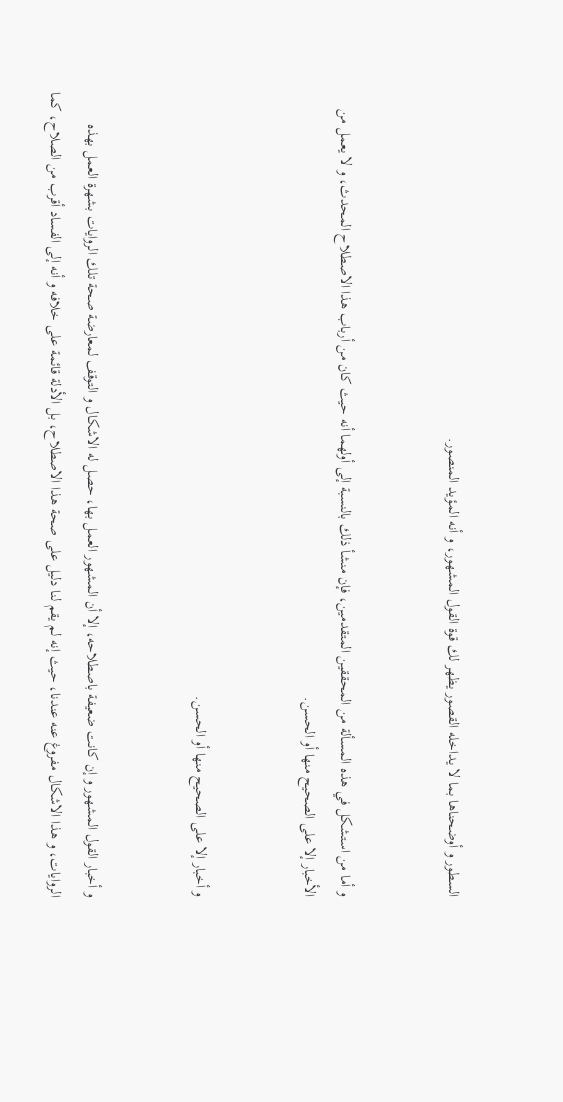السطور و أوضحناها بما لا يداخله القصور يظهر لك قوة القول المشهور، و أنه المؤيد المنصور.


و أما من استشكل في هذه المسألة من المحققين المتقدمين، فإن منشأ ذلك بالنسبة إلى أولهما أنه حيث كان من أرباب هذا الاصطلاح المحدث، و لا يعمل من الأخبار إلا على الصحيح منها أو الحسن.


و أخبار إلا على الصحيح منها أو الحسن.


و أخبار القول المشهور و إن كانت ضعيفة باصطلاحه، إلا أن المشهور العمل بها، حصل له الاشكال و التوقف لمعارضة صحة تلك الروايات بشهرة العمل بهذه الروايات، و هذا الاشكال مفروغ عنه عندنا، حيث إنه لم يقم لنا دليل على صحة هذا الاصطلاح، بل الأدلة قائمة على خلافه و أنه إلى الفساد أقرب من الصلاح، كما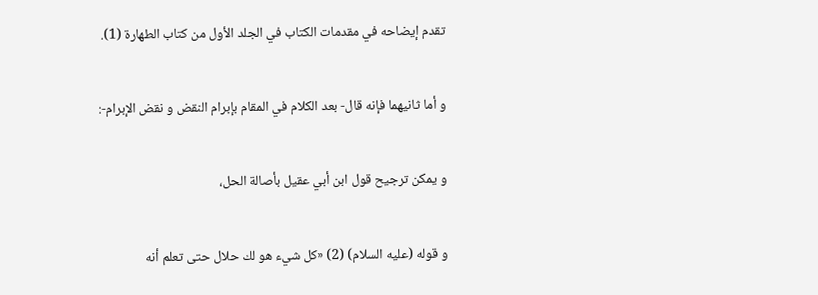تقدم إيضاحه في مقدمات الكتاب في الجلد الأول من كتاب الطهارة (1).


و أما ثانيهما فإنه قال- بعد الكلام في المقام بإبرام النقض و نقض الإبرام-:


و يمكن ترجيح قول ابن أبي عقيل بأصالة الحل،


و قوله (عليه السلام) (2) «كل شيء هو لك حلال حتى تعلم أنه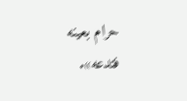حرام بعينه فتدعه».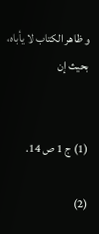و ظاهر الكتاب لا يأباه، بحيث إن


(1) ج 1 ص 14.

(2)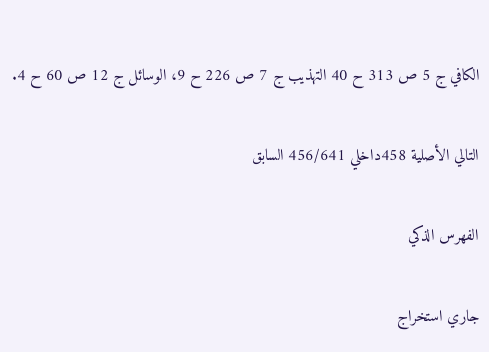الكافي ج 5 ص 313 ح 40 التهذيب ج 7 ص 226 ح 9، الوسائل ج 12 ص 60 ح 4.

التالي الأصلية 458داخلي 456/641 السابق

الفهرس الذكي

جاري استخراج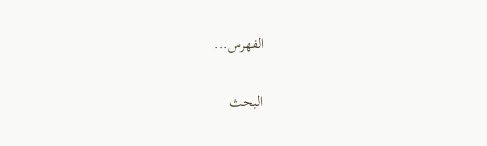الفهرس...

البحث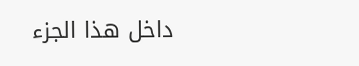داخل هذا الجزء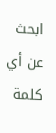ابحث عن أي كلمة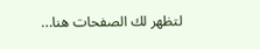لتظهر لك الصفحات هنا...